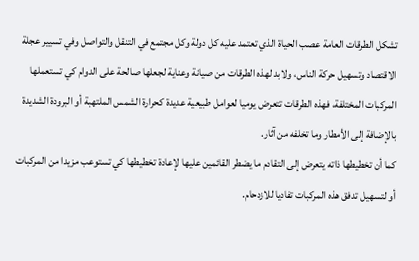تشكل الطرقات العامة عصب الحياة الذي تعتمد عليه كل دولة وكل مجتمع في التنقل والتواصل وفي تسيير عجلة الاقتصاد وتسهيل حركة الناس، ولابد لهذه الطرقات من صيانة وعناية لجعلها صالحة على الدوام كي تستعملها المركبات المختلفة، فهذه الطرقات تتعرض يوميا لعوامل طبيعية عديدة كحرارة الشمس الملتهبة أو البرودة الشديدة بالإضافة إلى الأمطار وما تخلفه من آثار.
كما أن تخطيطها ذاته يتعرض إلى التقادم ما يضطر القائمين عليها لإعادة تخطيطها كي تستوعب مزيدا من المركبات أو لتسهيل تدفق هذه المركبات تفاديا للازدحام.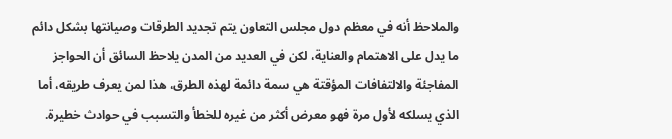والملاحظ أنه في معظم دول مجلس التعاون يتم تجديد الطرقات وصيانتها بشكل دائم ما يدل على الاهتمام والعناية، لكن في العديد من المدن يلاحظ السائق أن الحواجز المفاجئة والالتفافات المؤقتة هي سمة دائمة لهذه الطرق، هذا لمن يعرف طريقه، أما الذي يسلكه لأول مرة فهو معرض أكثر من غيره للخطأ والتسبب في حوادث خطيرة.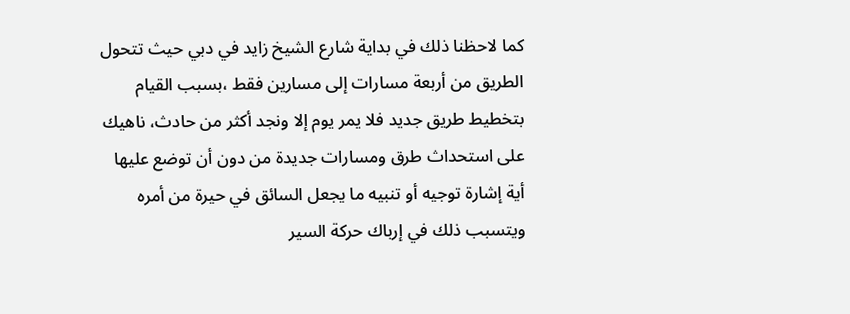كما لاحظنا ذلك في بداية شارع الشيخ زايد في دبي حيث تتحول الطريق من أربعة مسارات إلى مسارين فقط ،بسبب القيام بتخطيط طريق جديد فلا يمر يوم إلا ونجد أكثر من حادث، ناهيك على استحداث طرق ومسارات جديدة من دون أن توضع عليها أية إشارة توجيه أو تنبيه ما يجعل السائق في حيرة من أمره ويتسبب ذلك في إرباك حركة السير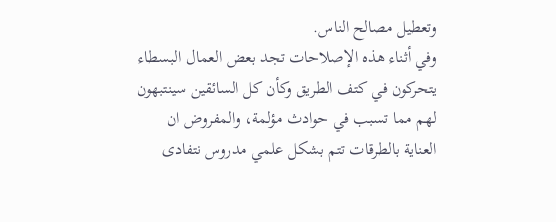وتعطيل مصالح الناس.
وفي أثناء هذه الإصلاحات تجد بعض العمال البسطاء يتحركون في كتف الطريق وكأن كل السائقين سينتبهون لهم مما تسبب في حوادث مؤلمة، والمفروض ان العناية بالطرقات تتم بشكل علمي مدروس نتفادى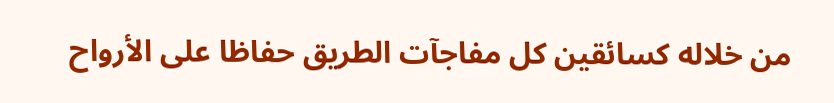من خلاله كسائقين كل مفاجآت الطريق حفاظا على الأرواح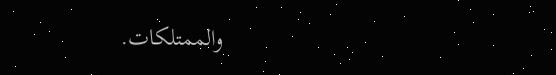والممتلكات.